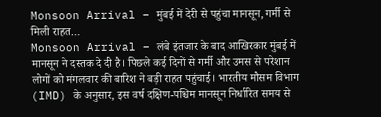Monsoon Arrival – मुंबई में देरी से पहुंचा मानसून, गर्मी से मिली राहत…
Monsoon Arrival – लंबे इंतजार के बाद आखिरकार मुंबई में मानसून ने दस्तक दे दी है। पिछले कई दिनों से गर्मी और उमस से परेशान लोगों को मंगलवार की बारिश ने बड़ी राहत पहुंचाई। भारतीय मौसम विभाग (IMD) के अनुसार, इस वर्ष दक्षिण-पश्चिम मानसून निर्धारित समय से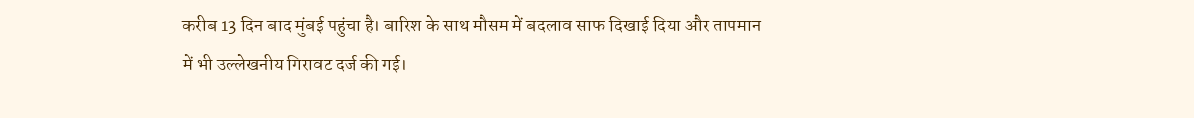करीब 13 दिन बाद मुंबई पहुंचा है। बारिश के साथ मौसम में बदलाव साफ दिखाई दिया और तापमान में भी उल्लेखनीय गिरावट दर्ज की गई।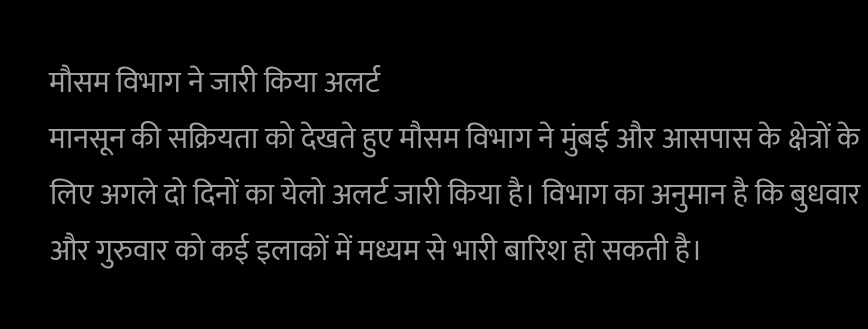मौसम विभाग ने जारी किया अलर्ट
मानसून की सक्रियता को देखते हुए मौसम विभाग ने मुंबई और आसपास के क्षेत्रों के लिए अगले दो दिनों का येलो अलर्ट जारी किया है। विभाग का अनुमान है कि बुधवार और गुरुवार को कई इलाकों में मध्यम से भारी बारिश हो सकती है।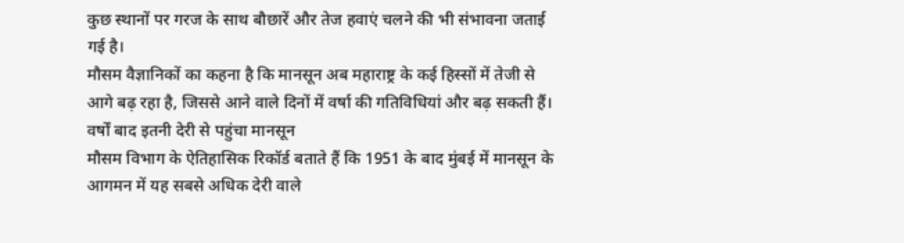कुछ स्थानों पर गरज के साथ बौछारें और तेज हवाएं चलने की भी संभावना जताई गई है।
मौसम वैज्ञानिकों का कहना है कि मानसून अब महाराष्ट्र के कई हिस्सों में तेजी से आगे बढ़ रहा है, जिससे आने वाले दिनों में वर्षा की गतिविधियां और बढ़ सकती हैं।
वर्षों बाद इतनी देरी से पहुंचा मानसून
मौसम विभाग के ऐतिहासिक रिकॉर्ड बताते हैं कि 1951 के बाद मुंबई में मानसून के आगमन में यह सबसे अधिक देरी वाले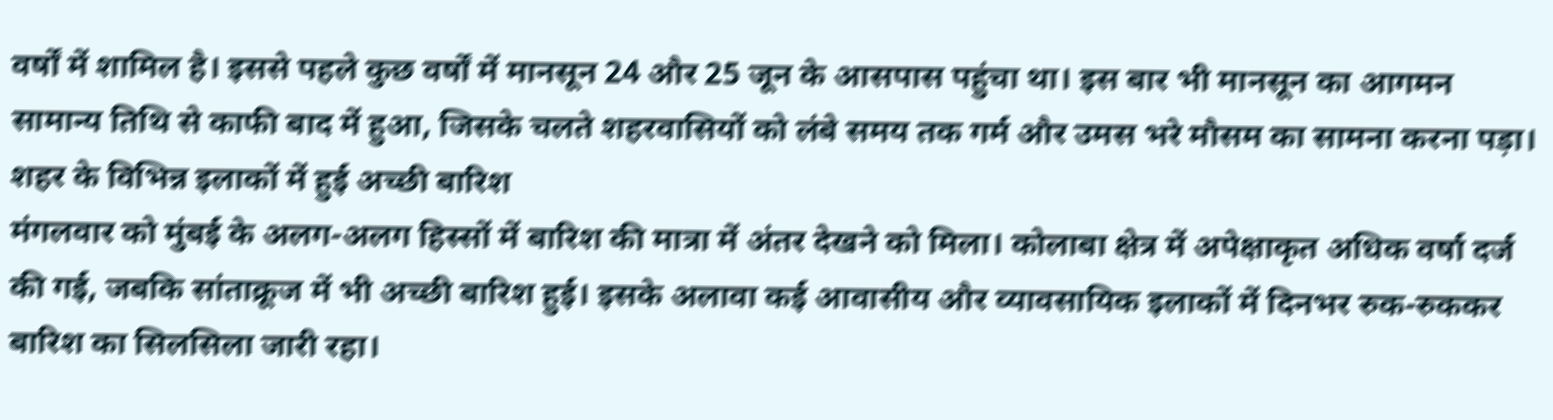वर्षों में शामिल है। इससे पहले कुछ वर्षों में मानसून 24 और 25 जून के आसपास पहुंचा था। इस बार भी मानसून का आगमन सामान्य तिथि से काफी बाद में हुआ, जिसके चलते शहरवासियों को लंबे समय तक गर्म और उमस भरे मौसम का सामना करना पड़ा।
शहर के विभिन्न इलाकों में हुई अच्छी बारिश
मंगलवार को मुंबई के अलग-अलग हिस्सों में बारिश की मात्रा में अंतर देखने को मिला। कोलाबा क्षेत्र में अपेक्षाकृत अधिक वर्षा दर्ज की गई, जबकि सांताक्रूज में भी अच्छी बारिश हुई। इसके अलावा कई आवासीय और व्यावसायिक इलाकों में दिनभर रुक-रुककर बारिश का सिलसिला जारी रहा।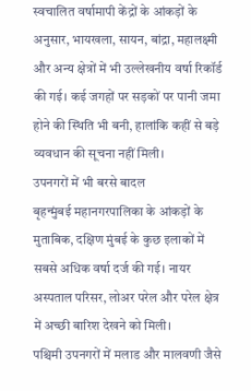स्वचालित वर्षामापी केंद्रों के आंकड़ों के अनुसार, भायखला, सायन, बांद्रा, महालक्ष्मी और अन्य क्षेत्रों में भी उल्लेखनीय वर्षा रिकॉर्ड की गई। कई जगहों पर सड़कों पर पानी जमा होने की स्थिति भी बनी, हालांकि कहीं से बड़े व्यवधान की सूचना नहीं मिली।
उपनगरों में भी बरसे बादल
बृहन्मुंबई महानगरपालिका के आंकड़ों के मुताबिक, दक्षिण मुंबई के कुछ इलाकों में सबसे अधिक वर्षा दर्ज की गई। नायर अस्पताल परिसर, लोअर परेल और परेल क्षेत्र में अच्छी बारिश देखने को मिली।
पश्चिमी उपनगरों में मलाड और मालवणी जैसे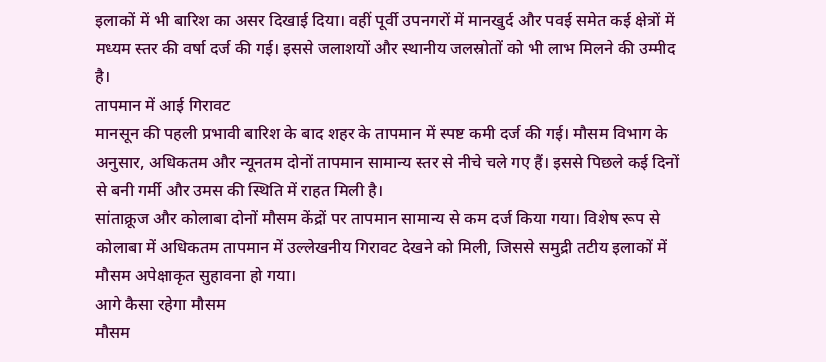इलाकों में भी बारिश का असर दिखाई दिया। वहीं पूर्वी उपनगरों में मानखुर्द और पवई समेत कई क्षेत्रों में मध्यम स्तर की वर्षा दर्ज की गई। इससे जलाशयों और स्थानीय जलस्रोतों को भी लाभ मिलने की उम्मीद है।
तापमान में आई गिरावट
मानसून की पहली प्रभावी बारिश के बाद शहर के तापमान में स्पष्ट कमी दर्ज की गई। मौसम विभाग के अनुसार, अधिकतम और न्यूनतम दोनों तापमान सामान्य स्तर से नीचे चले गए हैं। इससे पिछले कई दिनों से बनी गर्मी और उमस की स्थिति में राहत मिली है।
सांताक्रूज और कोलाबा दोनों मौसम केंद्रों पर तापमान सामान्य से कम दर्ज किया गया। विशेष रूप से कोलाबा में अधिकतम तापमान में उल्लेखनीय गिरावट देखने को मिली, जिससे समुद्री तटीय इलाकों में मौसम अपेक्षाकृत सुहावना हो गया।
आगे कैसा रहेगा मौसम
मौसम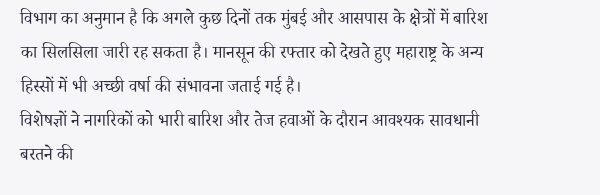विभाग का अनुमान है कि अगले कुछ दिनों तक मुंबई और आसपास के क्षेत्रों में बारिश का सिलसिला जारी रह सकता है। मानसून की रफ्तार को देखते हुए महाराष्ट्र के अन्य हिस्सों में भी अच्छी वर्षा की संभावना जताई गई है।
विशेषज्ञों ने नागरिकों को भारी बारिश और तेज हवाओं के दौरान आवश्यक सावधानी बरतने की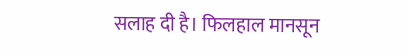सलाह दी है। फिलहाल मानसून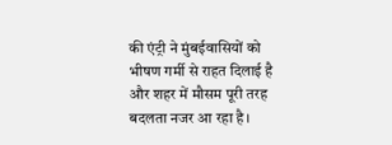की एंट्री ने मुंबईवासियों को भीषण गर्मी से राहत दिलाई है और शहर में मौसम पूरी तरह बदलता नजर आ रहा है।